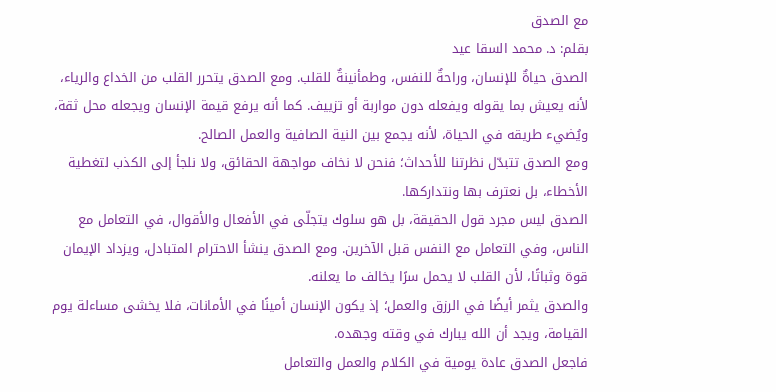مع الصدق
بقلم: د. محمد السقا عيد
الصدق حياةٌ للإنسان، وراحةٌ للنفس، وطمأنينةٌ للقلب. ومع الصدق يتحرر القلب من الخداع والرياء، لأنه يعيش بما يقوله ويفعله دون مواربة أو تزييف. كما أنه يرفع قيمة الإنسان ويجعله محل ثقة، ويُضيء طريقه في الحياة، لأنه يجمع بين النية الصافية والعمل الصالح.
ومع الصدق تتبدّل نظرتنا للأحداث؛ فنحن لا نخاف مواجهة الحقائق، ولا نلجأ إلى الكذب لتغطية الأخطاء، بل نعترف بها ونتداركها.
الصدق ليس مجرد قول الحقيقة، بل هو سلوك يتجلّى في الأفعال والأقوال، في التعامل مع الناس، وفي التعامل مع النفس قبل الآخرين. ومع الصدق ينشأ الاحترام المتبادل، ويزداد الإيمان قوة وثباتًا، لأن القلب لا يحمل سرًا يخالف ما يعلنه.
والصدق يثمر أيضًا في الرزق والعمل؛ إذ يكون الإنسان أمينًا في الأمانات، فلا يخشى مساءلة يوم القيامة، ويجد أن الله يبارك في وقته وجهده.
فاجعل الصدق عادة يومية في الكلام والعمل والتعامل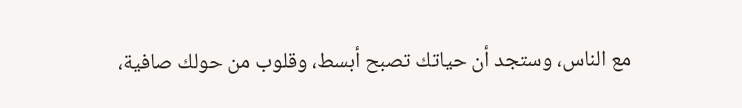مع الناس، وستجد أن حياتك تصبح أبسط، وقلوب من حولك صافية،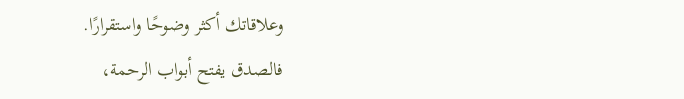وعلاقاتك أكثر وضوحًا واستقرارًا.
فالصدق يفتح أبواب الرحمة،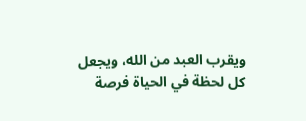ويقرب العبد من الله، ويجعل كل لحظة في الحياة فرصة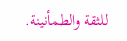للثقة والطمأنينة.